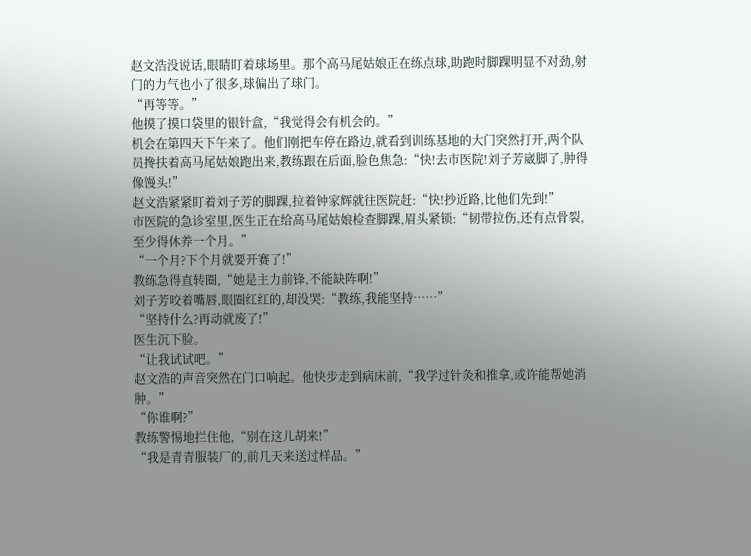赵文浩没说话,眼睛盯着球场里。那个高马尾姑娘正在练点球,助跑时脚踝明显不对劲,射门的力气也小了很多,球偏出了球门。
“再等等。”
他摸了摸口袋里的银针盒,“我觉得会有机会的。”
机会在第四天下午来了。他们刚把车停在路边,就看到训练基地的大门突然打开,两个队员搀扶着高马尾姑娘跑出来,教练跟在后面,脸色焦急:“快!去市医院!刘子芳崴脚了,肿得像馒头!”
赵文浩紧紧盯着刘子芳的脚踝,拉着钟家辉就往医院赶:“快!抄近路,比他们先到!”
市医院的急诊室里,医生正在给高马尾姑娘检查脚踝,眉头紧锁:“韧带拉伤,还有点骨裂,至少得休养一个月。”
“一个月?下个月就要开赛了!”
教练急得直转圈,“她是主力前锋,不能缺阵啊!”
刘子芳咬着嘴唇,眼圈红红的,却没哭:“教练,我能坚持……”
“坚持什么?再动就废了!”
医生沉下脸。
“让我试试吧。”
赵文浩的声音突然在门口响起。他快步走到病床前,“我学过针灸和推拿,或许能帮她消肿。”
“你谁啊?”
教练警惕地拦住他,“别在这儿胡来!”
“我是青青服装厂的,前几天来送过样品。”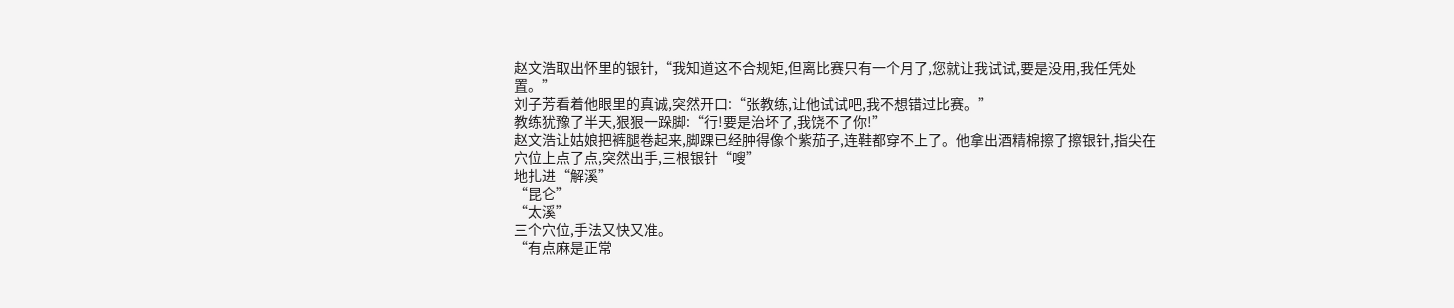赵文浩取出怀里的银针,“我知道这不合规矩,但离比赛只有一个月了,您就让我试试,要是没用,我任凭处置。”
刘子芳看着他眼里的真诚,突然开口:“张教练,让他试试吧,我不想错过比赛。”
教练犹豫了半天,狠狠一跺脚:“行!要是治坏了,我饶不了你!”
赵文浩让姑娘把裤腿卷起来,脚踝已经肿得像个紫茄子,连鞋都穿不上了。他拿出酒精棉擦了擦银针,指尖在穴位上点了点,突然出手,三根银针“嗖”
地扎进“解溪”
“昆仑”
“太溪”
三个穴位,手法又快又准。
“有点麻是正常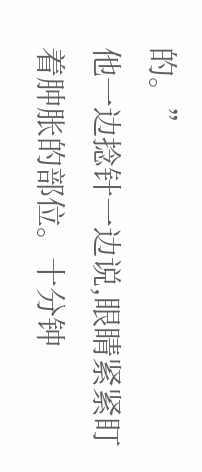的。”
他一边捻针一边说,眼睛紧紧盯着肿胀的部位。十分钟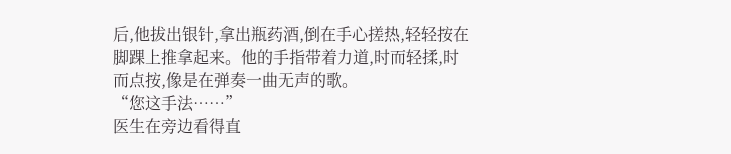后,他拔出银针,拿出瓶药酒,倒在手心搓热,轻轻按在脚踝上推拿起来。他的手指带着力道,时而轻揉,时而点按,像是在弹奏一曲无声的歌。
“您这手法……”
医生在旁边看得直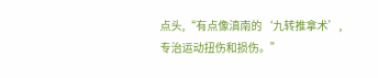点头,“有点像滇南的‘九转推拿术’,专治运动扭伤和损伤。”